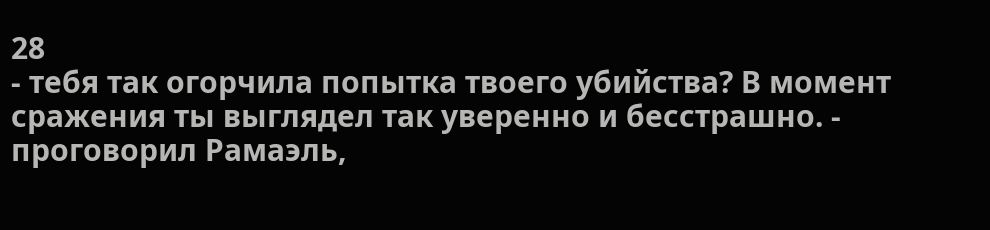28
- тебя так огорчила попытка твоего убийства? В момент сражения ты выглядел так уверенно и бесстрашно. - проговорил Рамаэль,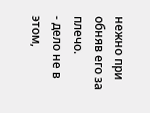нежно при обняв его за плечо.
- дело не в этом,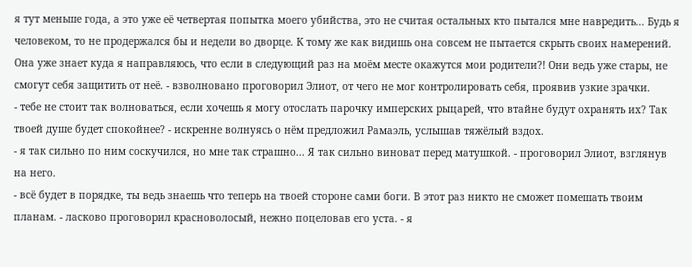я тут меньше года, а это уже её четвертая попытка моего убийства, это не считая остальных кто пытался мне навредить... Будь я человеком, то не продержался бы и недели во дворце. К тому же как видишь она совсем не пытается скрыть своих намерений. Она уже знает куда я направляюсь, что если в следующий раз на моём месте окажутся мои родители?! Они ведь уже стары, не смогут себя защитить от неё. - взволновано проговорил Элиот, от чего не мог контролировать себя, проявив узкие зрачки.
- тебе не стоит так волноваться, если хочешь я могу отослать парочку имперских рыцарей, что втайне будут охранять их? Так твоей душе будет спокойнее? - искренне волнуясь о нём предложил Рамаэль, услышав тяжёлый вздох.
- я так сильно по ним соскучился, но мне так страшно... Я так сильно виноват перед матушкой. - проговорил Элиот, взглянув на него.
- всё будет в порядке, ты ведь знаешь что теперь на твоей стороне сами боги. В этот раз никто не сможет помешать твоим планам. - ласково проговорил красноволосый, нежно поцеловав его уста. - я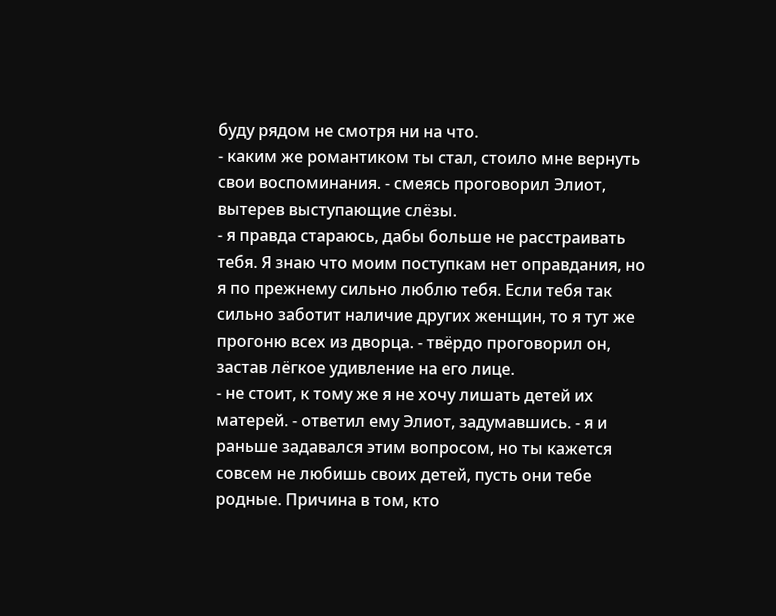буду рядом не смотря ни на что.
- каким же романтиком ты стал, стоило мне вернуть свои воспоминания. - смеясь проговорил Элиот, вытерев выступающие слёзы.
- я правда стараюсь, дабы больше не расстраивать тебя. Я знаю что моим поступкам нет оправдания, но я по прежнему сильно люблю тебя. Если тебя так сильно заботит наличие других женщин, то я тут же прогоню всех из дворца. - твёрдо проговорил он, застав лёгкое удивление на его лице.
- не стоит, к тому же я не хочу лишать детей их матерей. - ответил ему Элиот, задумавшись. - я и раньше задавался этим вопросом, но ты кажется совсем не любишь своих детей, пусть они тебе родные. Причина в том, кто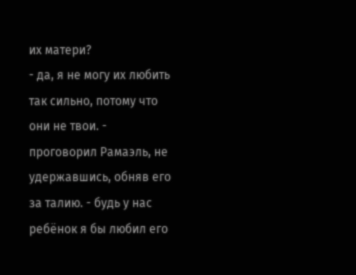их матери?
- да, я не могу их любить так сильно, потому что они не твои. - проговорил Рамаэль, не удержавшись, обняв его за талию. - будь у нас ребёнок я бы любил его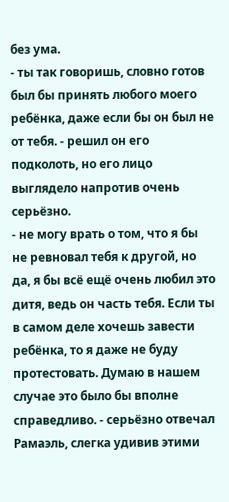без ума.
- ты так говоришь, словно готов был бы принять любого моего ребёнка, даже если бы он был не от тебя. - решил он его подколоть, но его лицо выглядело напротив очень серьёзно.
- не могу врать о том, что я бы не ревновал тебя к другой, но да, я бы всё ещё очень любил это дитя, ведь он часть тебя. Если ты в самом деле хочешь завести ребёнка, то я даже не буду протестовать. Думаю в нашем случае это было бы вполне справедливо. - серьёзно отвечал Рамаэль, слегка удивив этими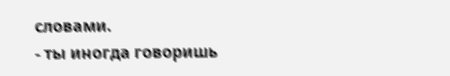словами.
- ты иногда говоришь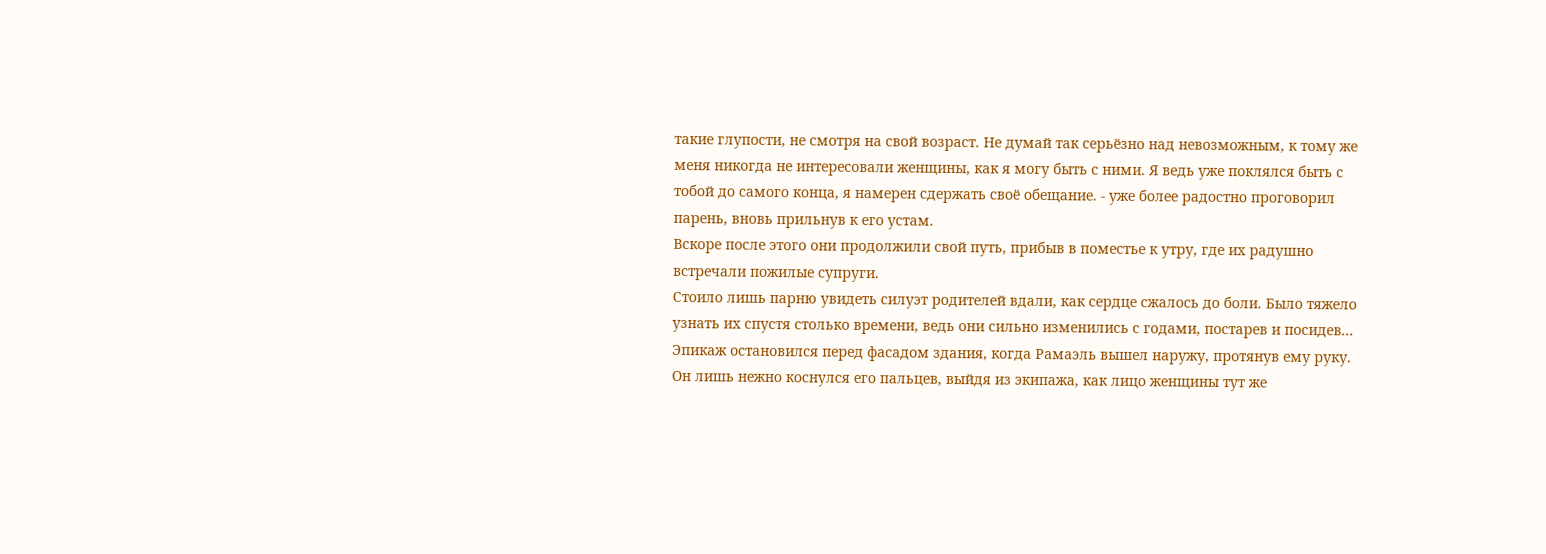такие глупости, не смотря на свой возраст. Не думай так серьёзно над невозможным, к тому же меня никогда не интересовали женщины, как я могу быть с ними. Я ведь уже поклялся быть с тобой до самого конца, я намерен сдержать своё обещание. - уже более радостно проговорил парень, вновь прильнув к его устам.
Вскоре после этого они продолжили свой путь, прибыв в поместье к утру, где их радушно встречали пожилые супруги.
Стоило лишь парню увидеть силуэт родителей вдали, как сердце сжалось до боли. Было тяжело узнать их спустя столько времени, ведь они сильно изменились с годами, постарев и посидев...
Эпикаж остановился перед фасадом здания, когда Рамаэль вышел наружу, протянув ему руку. Он лишь нежно коснулся его пальцев, выйдя из экипажа, как лицо женщины тут же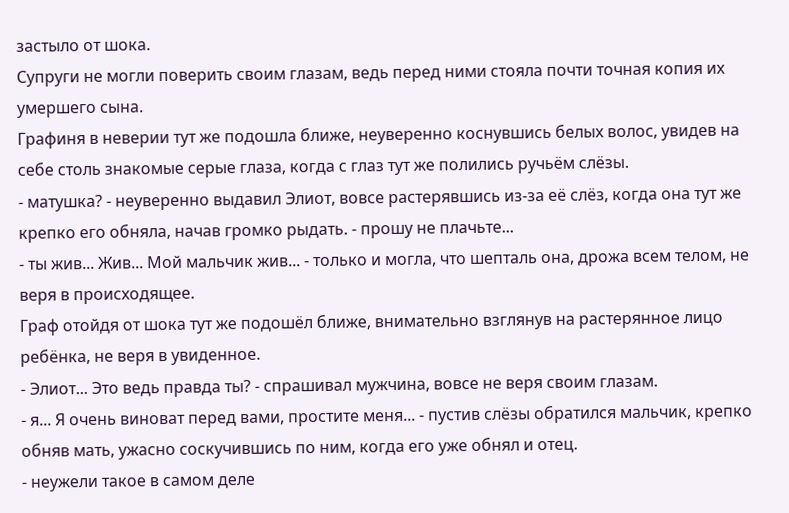застыло от шока.
Супруги не могли поверить своим глазам, ведь перед ними стояла почти точная копия их умершего сына.
Графиня в неверии тут же подошла ближе, неуверенно коснувшись белых волос, увидев на себе столь знакомые серые глаза, когда с глаз тут же полились ручьём слёзы.
- матушка? - неуверенно выдавил Элиот, вовсе растерявшись из-за её слёз, когда она тут же крепко его обняла, начав громко рыдать. - прошу не плачьте...
- ты жив... Жив... Мой мальчик жив... - только и могла, что шепталь она, дрожа всем телом, не веря в происходящее.
Граф отойдя от шока тут же подошёл ближе, внимательно взглянув на растерянное лицо ребёнка, не веря в увиденное.
- Элиот... Это ведь правда ты? - спрашивал мужчина, вовсе не веря своим глазам.
- я... Я очень виноват перед вами, простите меня... - пустив слёзы обратился мальчик, крепко обняв мать, ужасно соскучившись по ним, когда его уже обнял и отец.
- неужели такое в самом деле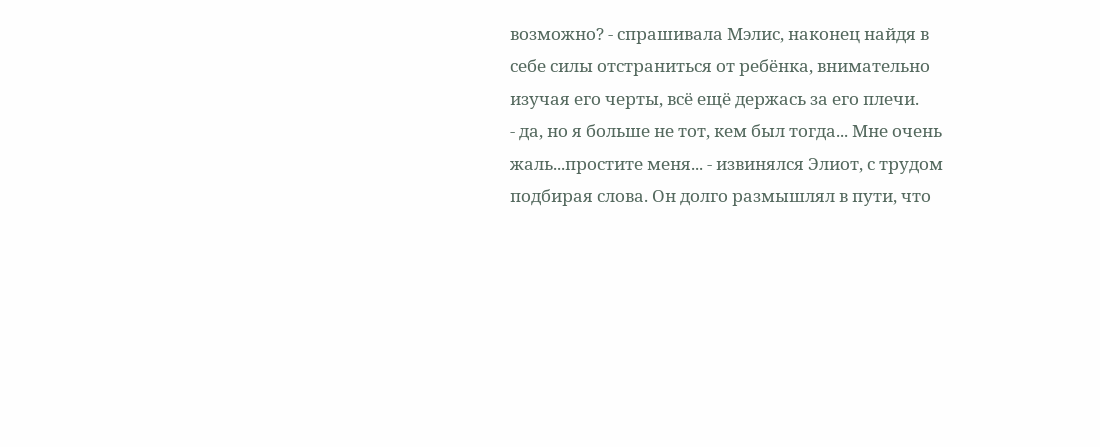возможно? - спрашивала Мэлис, наконец найдя в себе силы отстраниться от ребёнка, внимательно изучая его черты, всё ещё держась за его плечи.
- да, но я больше не тот, кем был тогда... Мне очень жаль...простите меня... - извинялся Элиот, с трудом подбирая слова. Он долго размышлял в пути, что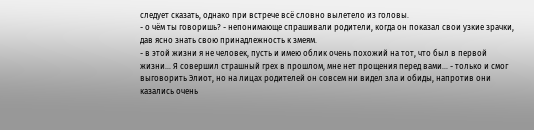следует сказать, однако при встрече всё словно вылетело из головы.
- о чём ты говоришь? - непонимающе спрашивали родители, когда он показал свои узкие зрачки, дав ясно знать свою принадлежность к змеям.
- в этой жизни я не человек, пусть и имею облик очень похожий на тот, что был в первой жизни... Я совершил страшный грех в прошлом, мне нет прощения перед вами... - только и смог выговорить Элиот, но на лицах родителей он совсем ни видел зла и обиды, напротив они казались очень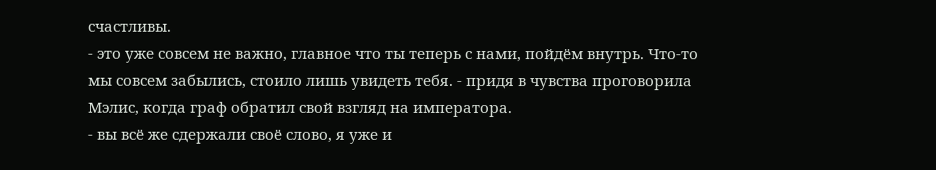счастливы.
- это уже совсем не важно, главное что ты теперь с нами, пойдём внутрь. Что-то мы совсем забылись, стоило лишь увидеть тебя. - придя в чувства проговорила Мэлис, когда граф обратил свой взгляд на императора.
- вы всё же сдержали своё слово, я уже и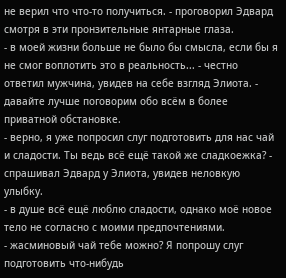не верил что что-то получиться. - проговорил Эдвард смотря в эти пронзительные янтарные глаза.
- в моей жизни больше не было бы смысла, если бы я не смог воплотить это в реальность... - честно ответил мужчина, увидев на себе взгляд Элиота. - давайте лучше поговорим обо всём в более приватной обстановке.
- верно, я уже попросил слуг подготовить для нас чай и сладости. Ты ведь всё ещё такой же сладкоежка? - спрашивал Эдвард у Элиота, увидев неловкую улыбку.
- в душе всё ещё люблю сладости, однако моё новое тело не согласно с моими предпочтениями.
- жасминовый чай тебе можно? Я попрошу слуг подготовить что-нибудь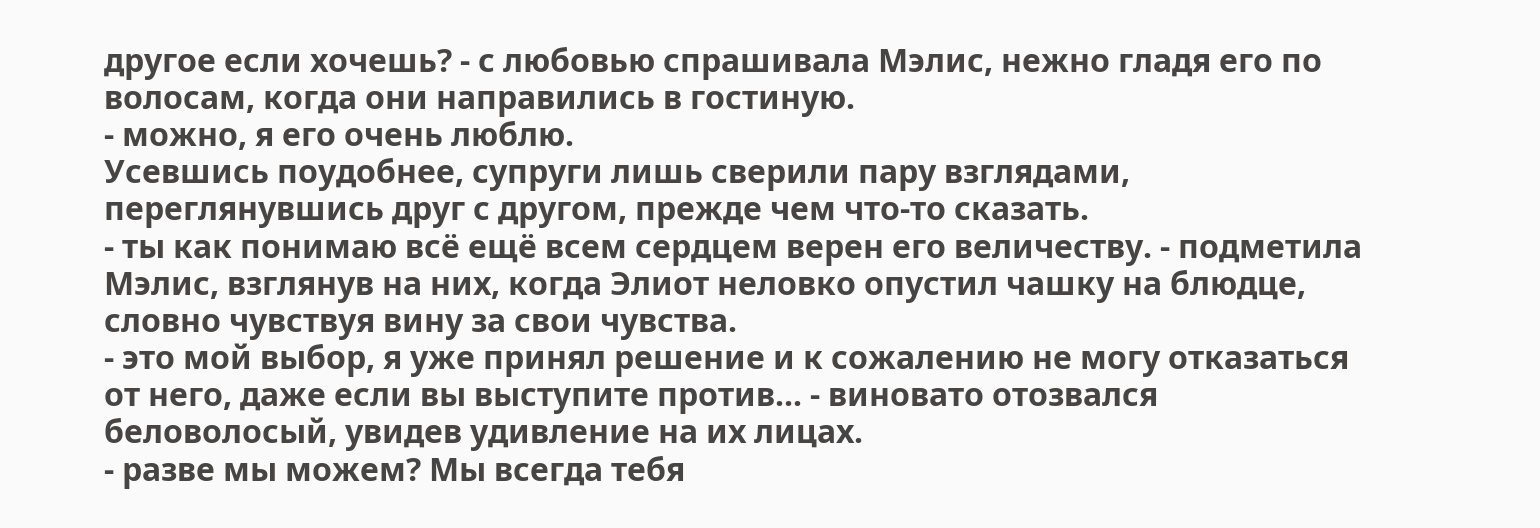другое если хочешь? - с любовью спрашивала Мэлис, нежно гладя его по волосам, когда они направились в гостиную.
- можно, я его очень люблю.
Усевшись поудобнее, супруги лишь сверили пару взглядами, переглянувшись друг с другом, прежде чем что-то сказать.
- ты как понимаю всё ещё всем сердцем верен его величеству. - подметила Мэлис, взглянув на них, когда Элиот неловко опустил чашку на блюдце, словно чувствуя вину за свои чувства.
- это мой выбор, я уже принял решение и к сожалению не могу отказаться от него, даже если вы выступите против... - виновато отозвался беловолосый, увидев удивление на их лицах.
- разве мы можем? Мы всегда тебя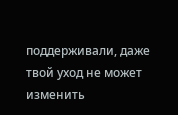поддерживали, даже твой уход не может изменить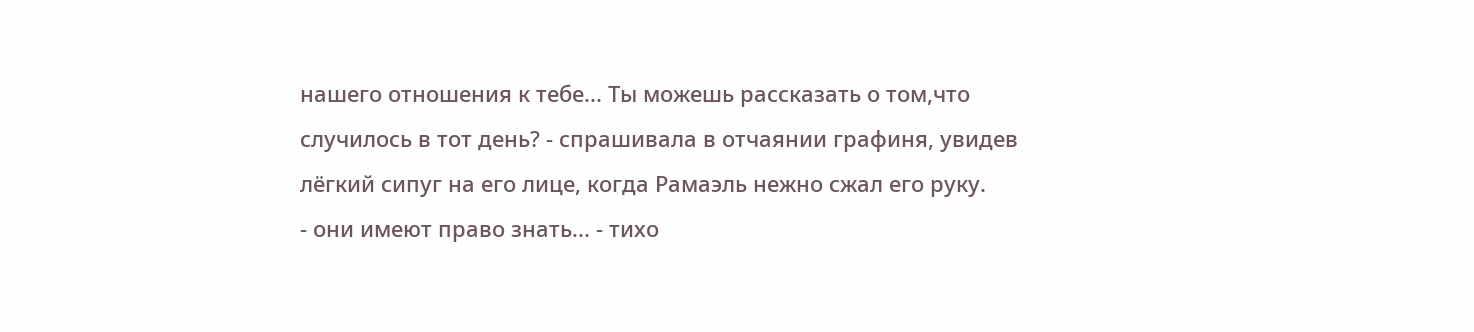нашего отношения к тебе... Ты можешь рассказать о том,что случилось в тот день? - спрашивала в отчаянии графиня, увидев лёгкий сипуг на его лице, когда Рамаэль нежно сжал его руку.
- они имеют право знать... - тихо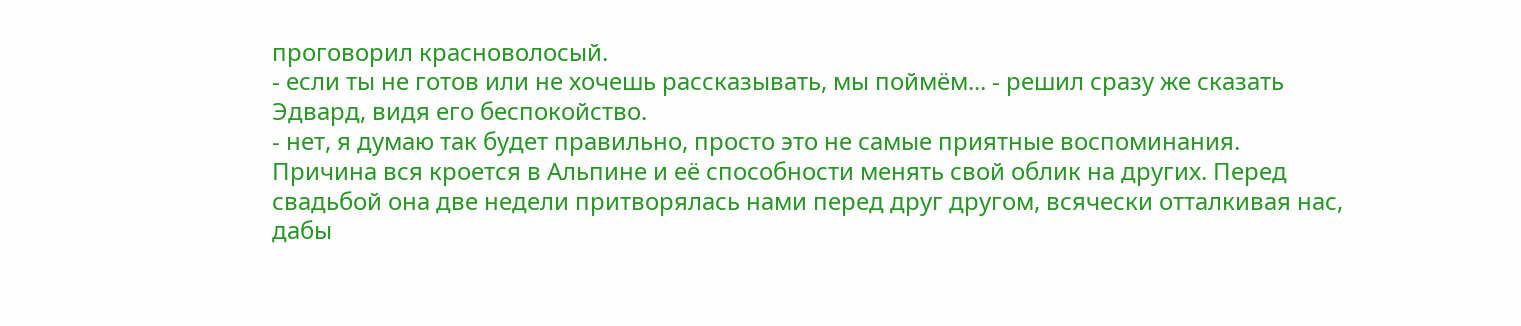проговорил красноволосый.
- если ты не готов или не хочешь рассказывать, мы поймём... - решил сразу же сказать Эдвард, видя его беспокойство.
- нет, я думаю так будет правильно, просто это не самые приятные воспоминания. Причина вся кроется в Альпине и её способности менять свой облик на других. Перед свадьбой она две недели притворялась нами перед друг другом, всячески отталкивая нас, дабы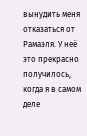вынудить меня отказаться от Рамаэля. У неё это прекрасно получилось, когда я в самом деле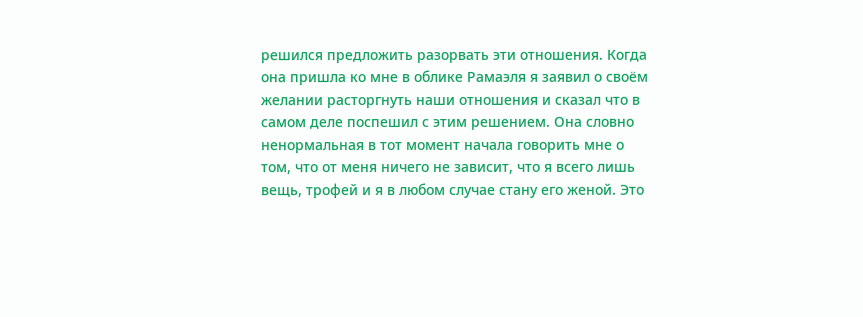решился предложить разорвать эти отношения. Когда она пришла ко мне в облике Рамаэля я заявил о своём желании расторгнуть наши отношения и сказал что в самом деле поспешил с этим решением. Она словно ненормальная в тот момент начала говорить мне о том, что от меня ничего не зависит, что я всего лишь вещь, трофей и я в любом случае стану его женой. Это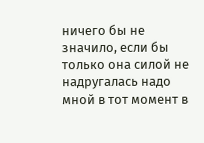ничего бы не значило, если бы только она силой не надругалась надо мной в тот момент в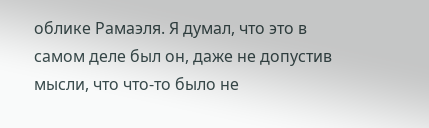облике Рамаэля. Я думал, что это в самом деле был он, даже не допустив мысли, что что-то было не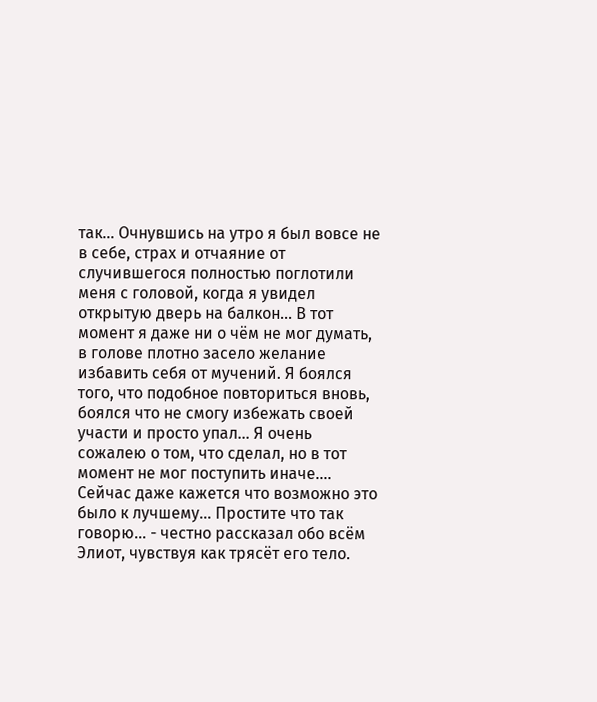так... Очнувшись на утро я был вовсе не в себе, страх и отчаяние от случившегося полностью поглотили меня с головой, когда я увидел открытую дверь на балкон... В тот момент я даже ни о чём не мог думать, в голове плотно засело желание избавить себя от мучений. Я боялся того, что подобное повториться вновь, боялся что не смогу избежать своей участи и просто упал... Я очень сожалею о том, что сделал, но в тот момент не мог поступить иначе.... Сейчас даже кажется что возможно это было к лучшему... Простите что так говорю... - честно рассказал обо всём Элиот, чувствуя как трясёт его тело.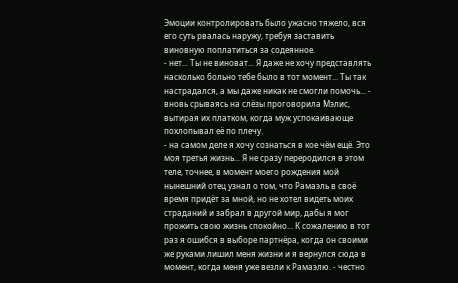Эмоции контролировать было ужасно тяжело, вся его суть рвалась наружу, требуя заставить виновную поплатиться за содеянное.
- нет... Ты не виноват... Я даже не хочу представлять насколько больно тебе было в тот момент... Ты так настрадался, а мы даже никак не смогли помочь... - вновь срываясь на слёзы проговорила Мэлис, вытирая их платком, когда муж успокаивающе похлопывал её по плечу.
- на самом деле я хочу сознаться в кое чём ещё. Это моя третья жизнь... Я не сразу переродился в этом теле, точнее, в момент моего рождения мой нынешний отец узнал о том, что Рамаэль в своё время придёт за мной, но не хотел видеть моих страданий и забрал в другой мир, дабы я мог прожить свою жизнь спокойно... К сожалению в тот раз я ошибся в выборе партнёра, когда он своими же руками лишил меня жизни и я вернулся сюда в момент, когда меня уже везли к Рамаэлю. - честно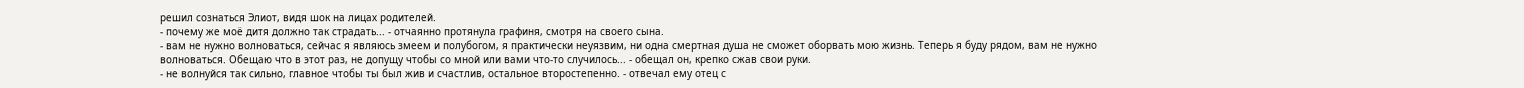решил сознаться Элиот, видя шок на лицах родителей.
- почему же моё дитя должно так страдать... - отчаянно протянула графиня, смотря на своего сына.
- вам не нужно волноваться, сейчас я являюсь змеем и полубогом, я практически неуязвим, ни одна смертная душа не сможет оборвать мою жизнь. Теперь я буду рядом, вам не нужно волноваться. Обещаю что в этот раз, не допущу чтобы со мной или вами что-то случилось... - обещал он, крепко сжав свои руки.
- не волнуйся так сильно, главное чтобы ты был жив и счастлив, остальное второстепенно. - отвечал ему отец с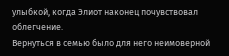улыбкой, когда Элиот наконец почувствовал облегчение.
Вернуться в семью было для него неимоверной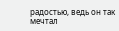радостью, ведь он так мечтал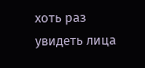хоть раз увидеть лица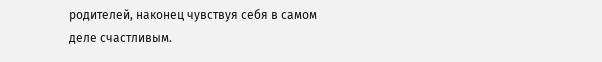родителей, наконец чувствуя себя в самом деле счастливым.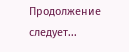Продолжение следует...